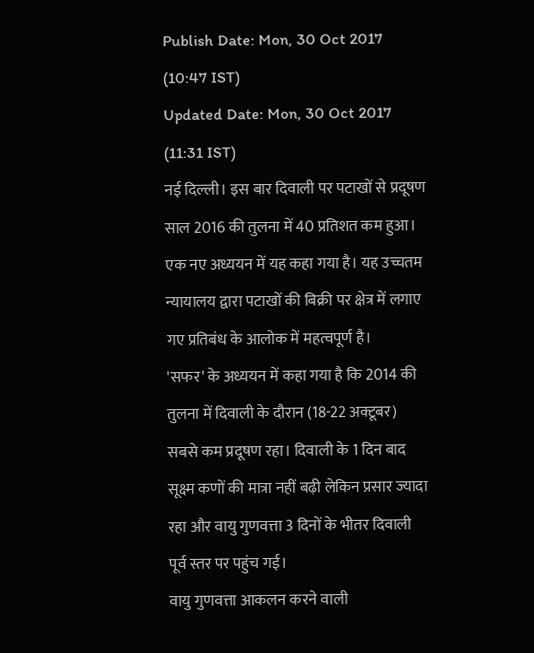Publish Date: Mon, 30 Oct 2017 (10:47 IST)
Updated Date: Mon, 30 Oct 2017 (11:31 IST)
नई दिल्ली। इस बार दिवाली पर पटाखों से प्रदूषण साल 2016 की तुलना में 40 प्रतिशत कम हुआ। एक नए अध्ययन में यह कहा गया है। यह उच्चतम न्यायालय द्वारा पटाखों की बिक्री पर क्षेत्र में लगाए गए प्रतिबंध के आलोक में महत्वपूर्ण है।
'सफर' के अध्ययन में कहा गया है कि 2014 की तुलना में दिवाली के दौरान (18-22 अक्टूबर) सबसे कम प्रदूषण रहा। दिवाली के 1 दिन बाद सूक्ष्म कणों की मात्रा नहीं बढ़ी लेकिन प्रसार ज्यादा रहा और वायु गुणवत्ता 3 दिनों के भीतर दिवाली पूर्व स्तर पर पहुंच गई।
वायु गुणवत्ता आकलन करने वाली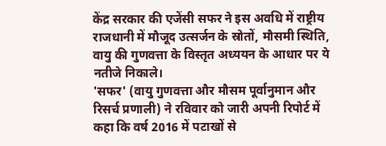केंद्र सरकार की एजेंसी सफर ने इस अवधि में राष्ट्रीय राजधानी में मौजूद उत्सर्जन के स्रोतों, मौसमी स्थिति, वायु की गुणवत्ता के विस्तृत अध्ययन के आधार पर ये नतीजे निकाले।
'सफर' (वायु गुणवत्ता और मौसम पूर्वानुमान और रिसर्च प्रणाली) ने रविवार को जारी अपनी रिपोर्ट में कहा कि वर्ष 2016 में पटाखों से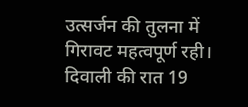उत्सर्जन की तुलना में गिरावट महत्वपूर्ण रही। दिवाली की रात 19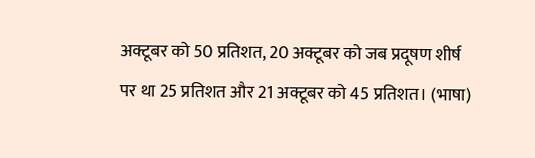अक्टूबर को 50 प्रतिशत, 20 अक्टूबर को जब प्रदूषण शीर्ष पर था 25 प्रतिशत और 21 अक्टूबर को 45 प्रतिशत। (भाषा)